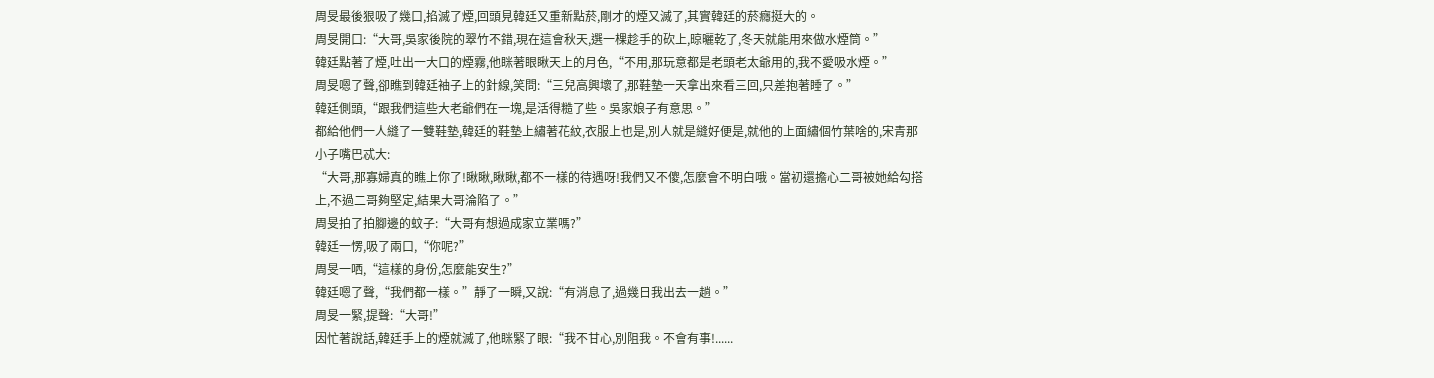周旻最後狠吸了幾口,掐滅了煙,回頭見韓廷又重新點菸,剛才的煙又滅了,其實韓廷的菸癮挺大的。
周旻開口:“大哥,吳家後院的翠竹不錯,現在這會秋天,選一棵趁手的砍上,晾曬乾了,冬天就能用來做水煙筒。”
韓廷點著了煙,吐出一大口的煙霧,他眯著眼瞅天上的月色,“不用,那玩意都是老頭老太爺用的,我不愛吸水煙。”
周旻嗯了聲,卻瞧到韓廷袖子上的針線,笑問:“三兒高興壞了,那鞋墊一天拿出來看三回,只差抱著睡了。”
韓廷側頭,“跟我們這些大老爺們在一塊,是活得糙了些。吳家娘子有意思。”
都給他們一人縫了一雙鞋墊,韓廷的鞋墊上繡著花紋,衣服上也是,別人就是縫好便是,就他的上面繡個竹葉啥的,宋青那小子嘴巴忒大:
“大哥,那寡婦真的瞧上你了!瞅瞅,瞅瞅,都不一樣的待遇呀!我們又不傻,怎麼會不明白哦。當初還擔心二哥被她給勾搭上,不過二哥夠堅定,結果大哥淪陷了。”
周旻拍了拍腳邊的蚊子:“大哥有想過成家立業嗎?”
韓廷一愣,吸了兩口,“你呢?”
周旻一哂,“這樣的身份,怎麼能安生?”
韓廷嗯了聲,“我們都一樣。”靜了一瞬,又說:“有消息了,過幾日我出去一趟。”
周旻一緊,提聲:“大哥!”
因忙著說話,韓廷手上的煙就滅了,他眯緊了眼:“我不甘心,別阻我。不會有事!......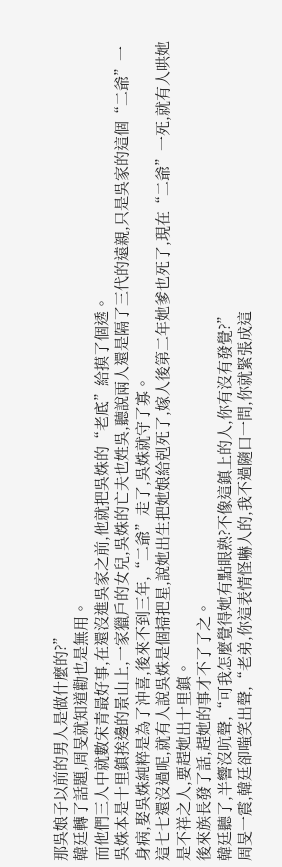那吳娘子以前的男人是做什麼的?”
韓廷轉了話題,周旻就知道勸也是無用。
而他們三人中就數宋青最好事,在還沒進吳家之前,他就把吳姝的“老底”給摸了個透。
吳姝本是十里鎮挨邊的景山上,一家獵戶的女兒,吳姝的亡夫也姓吳,聽說兩人還是隔了三代的遠親,只是吳家的這個“二爺”一身病,娶吳姝純粹是為了沖喜,後來不到三年,“二爺”走了,吳姝就守了寡。
這七七還沒過呢,就有人說吳姝是個掃把星,說她出生把她娘給剋死了,嫁人後第二年她爹也死了,現在“二爺”一死,就有人哄她是不祥之人,要趕她出十里鎮。
後來族長發了話,趕她的事才不了了之。
韓廷聽了,半響沒吭聲,“可我怎麼覺得她有點眼熟?不像這鎮上的人,你有沒有發覺?”
周旻一震,韓廷卻嗤笑出聲,“老弟,你這表情怪嚇人的,我不過隨口一問,你就緊張成這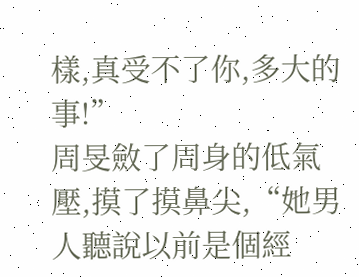樣,真受不了你,多大的事!”
周旻斂了周身的低氣壓,摸了摸鼻尖,“她男人聽說以前是個經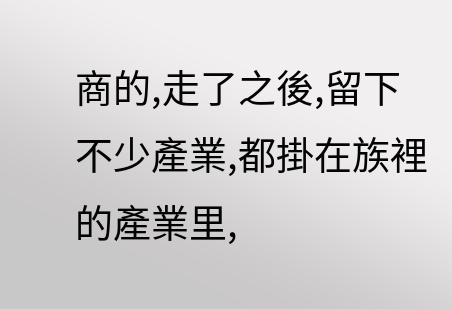商的,走了之後,留下不少產業,都掛在族裡的產業里,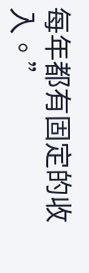每年都有固定的收入。”